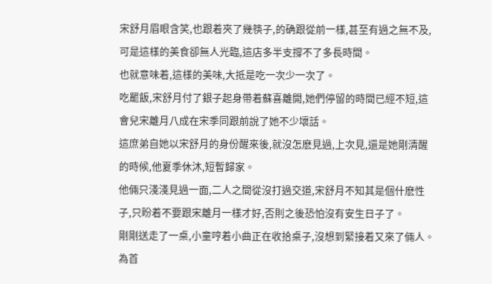宋舒月眉眼含笑,也跟着夾了幾筷子,的确跟從前一樣,甚至有過之無不及,可是這樣的美食卻無人光臨,這店多半支撐不了多長時間。
也就意味着,這樣的美味,大抵是吃一次少一次了。
吃罷飯,宋舒月付了銀子起身帶着蘇喜離開,她們停留的時間已經不短,這會兒宋離月八成在宋季同跟前說了她不少壞話。
這庶弟自她以宋舒月的身份醒來後,就沒怎麽見過,上次見,還是她剛清醒的時候,他夏季休沐,短暫歸家。
他倆只淺淺見過一面,二人之間從沒打過交道,宋舒月不知其是個什麽性子,只盼着不要跟宋離月一樣才好,否則之後恐怕沒有安生日子了。
剛剛送走了一桌,小童哼着小曲正在收拾桌子,沒想到緊接着又來了倆人。
為首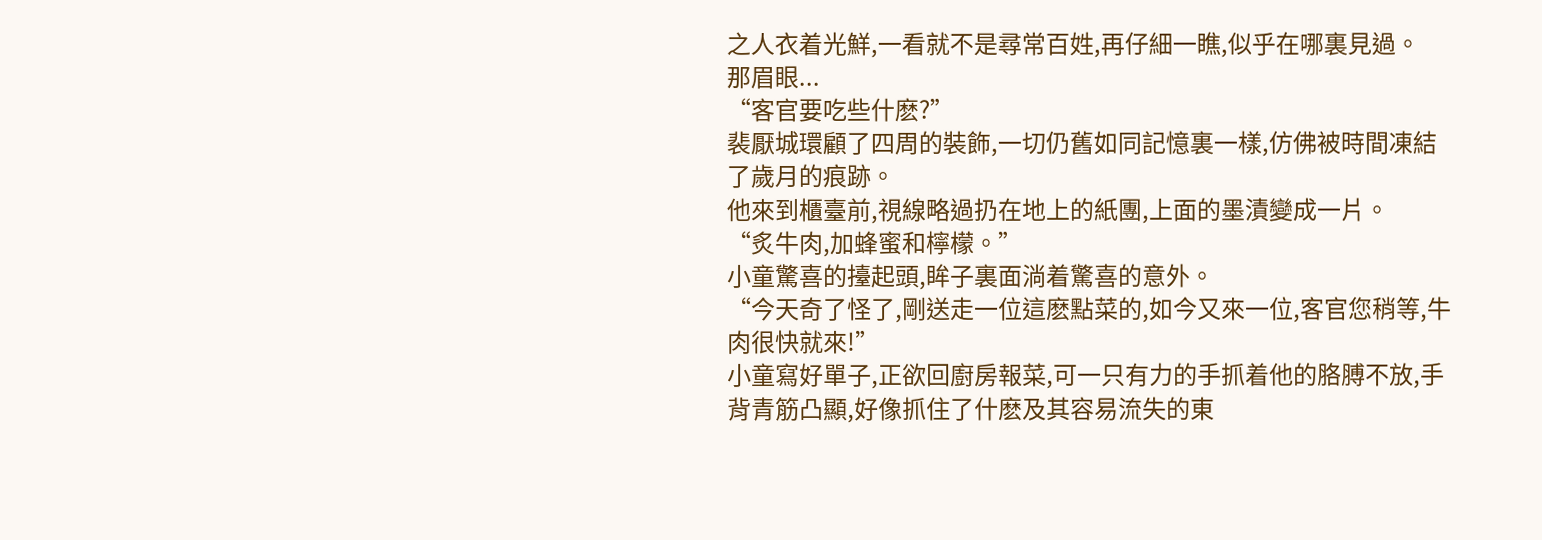之人衣着光鮮,一看就不是尋常百姓,再仔細一瞧,似乎在哪裏見過。
那眉眼...
“客官要吃些什麽?”
裴厭城環顧了四周的裝飾,一切仍舊如同記憶裏一樣,仿佛被時間凍結了歲月的痕跡。
他來到櫃臺前,視線略過扔在地上的紙團,上面的墨漬變成一片。
“炙牛肉,加蜂蜜和檸檬。”
小童驚喜的擡起頭,眸子裏面淌着驚喜的意外。
“今天奇了怪了,剛送走一位這麽點菜的,如今又來一位,客官您稍等,牛肉很快就來!”
小童寫好單子,正欲回廚房報菜,可一只有力的手抓着他的胳膊不放,手背青筋凸顯,好像抓住了什麽及其容易流失的東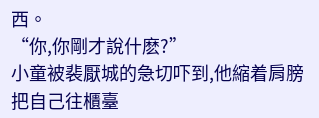西。
“你,你剛才說什麽?”
小童被裴厭城的急切吓到,他縮着肩膀把自己往櫃臺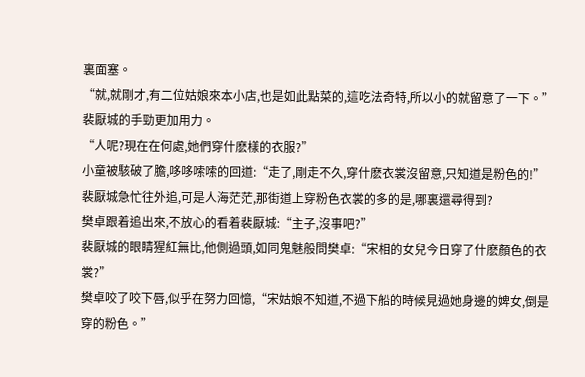裏面塞。
“就,就剛才,有二位姑娘來本小店,也是如此點菜的,這吃法奇特,所以小的就留意了一下。”
裴厭城的手勁更加用力。
“人呢?現在在何處,她們穿什麽樣的衣服?”
小童被駭破了膽,哆哆嗦嗦的回道:“走了,剛走不久,穿什麽衣裳沒留意,只知道是粉色的!”
裴厭城急忙往外追,可是人海茫茫,那街道上穿粉色衣裳的多的是,哪裏還尋得到?
樊卓跟着追出來,不放心的看着裴厭城:“主子,沒事吧?”
裴厭城的眼睛猩紅無比,他側過頭,如同鬼魅般問樊卓:“宋相的女兒今日穿了什麽顏色的衣裳?”
樊卓咬了咬下唇,似乎在努力回憶,“宋姑娘不知道,不過下船的時候見過她身邊的婢女,倒是穿的粉色。”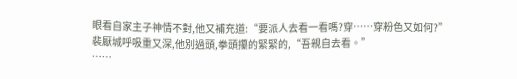眼看自家主子神情不對,他又補充道:“要派人去看一看嗎?穿……穿粉色又如何?”
裴厭城呼吸重又深,他別過頭,拳頭攥的緊緊的,“吾親自去看。”
……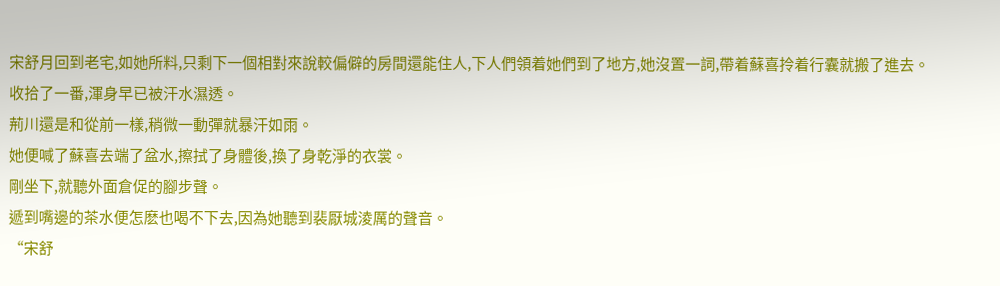宋舒月回到老宅,如她所料,只剩下一個相對來說較偏僻的房間還能住人,下人們領着她們到了地方,她沒置一詞,帶着蘇喜拎着行囊就搬了進去。
收拾了一番,渾身早已被汗水濕透。
荊川還是和從前一樣,稍微一動彈就暴汗如雨。
她便喊了蘇喜去端了盆水,擦拭了身體後,換了身乾淨的衣裳。
剛坐下,就聽外面倉促的腳步聲。
遞到嘴邊的茶水便怎麽也喝不下去,因為她聽到裴厭城淩厲的聲音。
“宋舒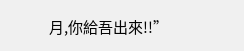月,你給吾出來!!”